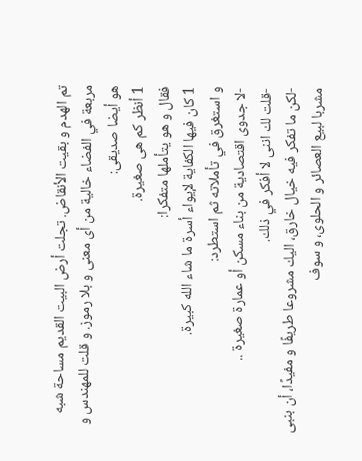تم الهدم و بقيت الأنقاض. تجلت أرض البيت القديم مساحة شبه مربعة في الفضاء خالية من أى معنى و بلا رموز. و قلت للمهندس و هو أيضا صديقى:
1 أنظر كم هى صغيرة.
فقال و هو يتأملها متفكرا:
1 كان فيها الكفاية لإيواء أسرة ما شاء الله كبيرة.
و استغرق في تأملاته ثم استطرد:
-لا جدوى اقتصادية من بناء مسكن أو عمارة صغيرة ..
-قلت لك اننى لا أفكر في ذلك.
-لكن ما تفكر فيه خيال خارق، اليك مشروعا طريفًا و مفيدًا، أن بنبى مشربا لبيع العصائر و الحلوى، و سوف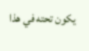يكون تحته في هذا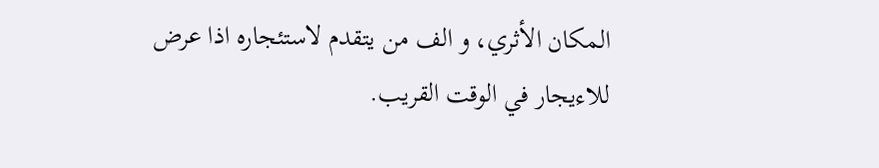المكان الأثري، و الف من يتقدم لاستئجاره اذا عرض للاءيجار في الوقت القريب.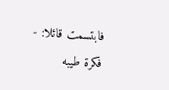فابتسمت قائلا: - فكرة طيبه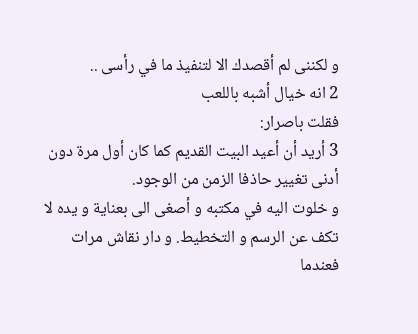و لكننى لم أقصدك الا لتنفيذ ما في رأسى ..
2 انه خيال أشبه باللعب
فقلت باصرار:
3 أريد أن أعيد البيت القديم كما كان أول مرة دون أدنى تغيير حاذفا الزمن من الوجود.
و خلوت اليه في مكتبه و أصغى الى بعناية و يده لا تكف عن الرسم و التخطيط. و دار نقاش مرات فعندما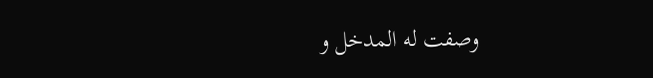وصفت له المدخل و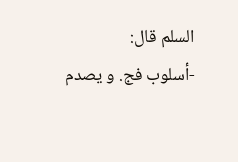السلم قال:
-أسلوب فج. و يصدم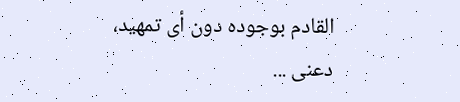القادم بوجوده دون أى تمهيد، دعنى ...